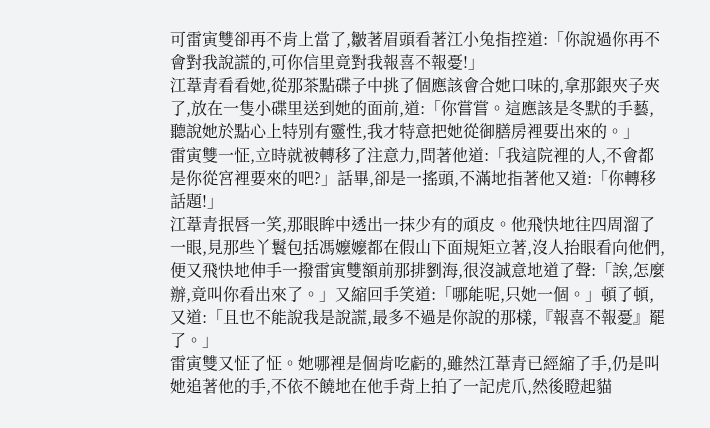可雷寅雙卻再不肯上當了,皺著眉頭看著江小兔指控道:「你說過你再不會對我說謊的,可你信里竟對我報喜不報憂!」
江葦青看看她,從那茶點碟子中挑了個應該會合她口味的,拿那銀夾子夾了,放在一隻小碟里送到她的面前,道:「你嘗嘗。這應該是冬默的手藝,聽說她於點心上特別有靈性,我才特意把她從御膳房裡要出來的。」
雷寅雙一怔,立時就被轉移了注意力,問著他道:「我這院裡的人,不會都是你從宮裡要來的吧?」話畢,卻是一搖頭,不滿地指著他又道:「你轉移話題!」
江葦青抿唇一笑,那眼眸中透出一抹少有的頑皮。他飛快地往四周溜了一眼,見那些丫鬟包括馮嬤嬤都在假山下面規矩立著,沒人抬眼看向他們,便又飛快地伸手一撥雷寅雙額前那排劉海,很沒誠意地道了聲:「誒,怎麼辦,竟叫你看出來了。」又縮回手笑道:「哪能呢,只她一個。」頓了頓,又道:「且也不能說我是說謊,最多不過是你說的那樣,『報喜不報憂』罷了。」
雷寅雙又怔了怔。她哪裡是個肯吃虧的,雖然江葦青已經縮了手,仍是叫她追著他的手,不依不饒地在他手背上拍了一記虎爪,然後瞪起貓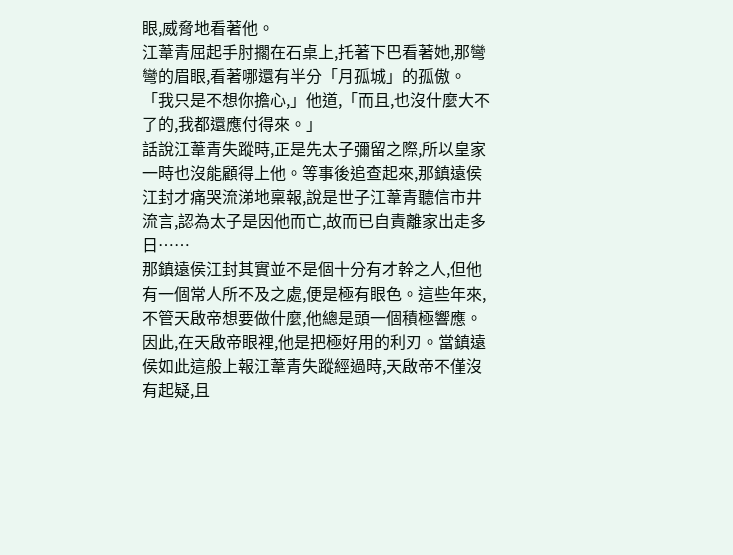眼,威脅地看著他。
江葦青屈起手肘擱在石桌上,托著下巴看著她,那彎彎的眉眼,看著哪還有半分「月孤城」的孤傲。
「我只是不想你擔心,」他道,「而且,也沒什麼大不了的,我都還應付得來。」
話說江葦青失蹤時,正是先太子彌留之際,所以皇家一時也沒能顧得上他。等事後追查起來,那鎮遠侯江封才痛哭流涕地稟報,說是世子江葦青聽信市井流言,認為太子是因他而亡,故而已自責離家出走多日……
那鎮遠侯江封其實並不是個十分有才幹之人,但他有一個常人所不及之處,便是極有眼色。這些年來,不管天啟帝想要做什麼,他總是頭一個積極響應。因此,在天啟帝眼裡,他是把極好用的利刃。當鎮遠侯如此這般上報江葦青失蹤經過時,天啟帝不僅沒有起疑,且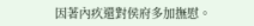因著內疚還對侯府多加撫慰。